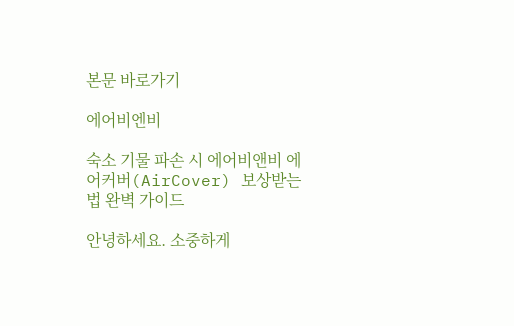본문 바로가기

에어비엔비

숙소 기물 파손 시 에어비앤비 에어커버(AirCover) 보상받는 법 완벽 가이드

안녕하세요. 소중하게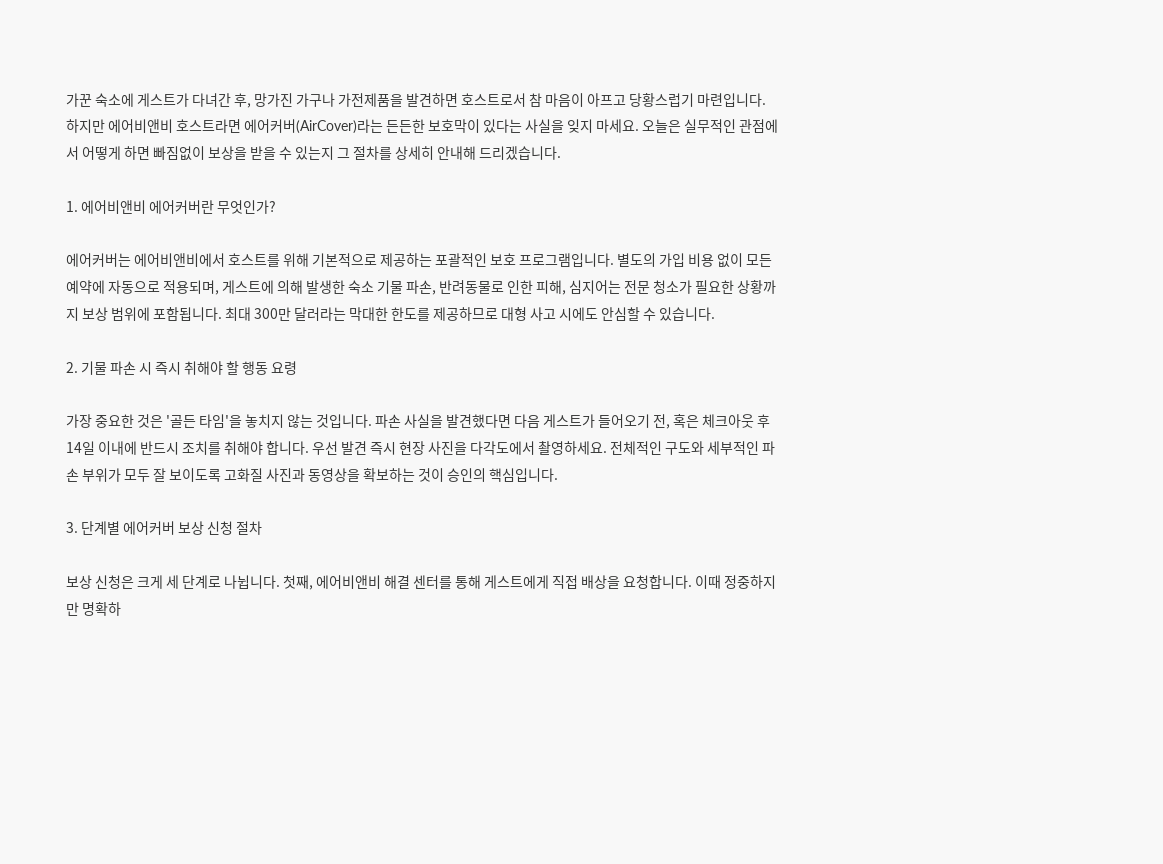가꾼 숙소에 게스트가 다녀간 후, 망가진 가구나 가전제품을 발견하면 호스트로서 참 마음이 아프고 당황스럽기 마련입니다. 하지만 에어비앤비 호스트라면 에어커버(AirCover)라는 든든한 보호막이 있다는 사실을 잊지 마세요. 오늘은 실무적인 관점에서 어떻게 하면 빠짐없이 보상을 받을 수 있는지 그 절차를 상세히 안내해 드리겠습니다.

1. 에어비앤비 에어커버란 무엇인가?

에어커버는 에어비앤비에서 호스트를 위해 기본적으로 제공하는 포괄적인 보호 프로그램입니다. 별도의 가입 비용 없이 모든 예약에 자동으로 적용되며, 게스트에 의해 발생한 숙소 기물 파손, 반려동물로 인한 피해, 심지어는 전문 청소가 필요한 상황까지 보상 범위에 포함됩니다. 최대 300만 달러라는 막대한 한도를 제공하므로 대형 사고 시에도 안심할 수 있습니다.

2. 기물 파손 시 즉시 취해야 할 행동 요령

가장 중요한 것은 '골든 타임'을 놓치지 않는 것입니다. 파손 사실을 발견했다면 다음 게스트가 들어오기 전, 혹은 체크아웃 후 14일 이내에 반드시 조치를 취해야 합니다. 우선 발견 즉시 현장 사진을 다각도에서 촬영하세요. 전체적인 구도와 세부적인 파손 부위가 모두 잘 보이도록 고화질 사진과 동영상을 확보하는 것이 승인의 핵심입니다.

3. 단계별 에어커버 보상 신청 절차

보상 신청은 크게 세 단계로 나뉩니다. 첫째, 에어비앤비 해결 센터를 통해 게스트에게 직접 배상을 요청합니다. 이때 정중하지만 명확하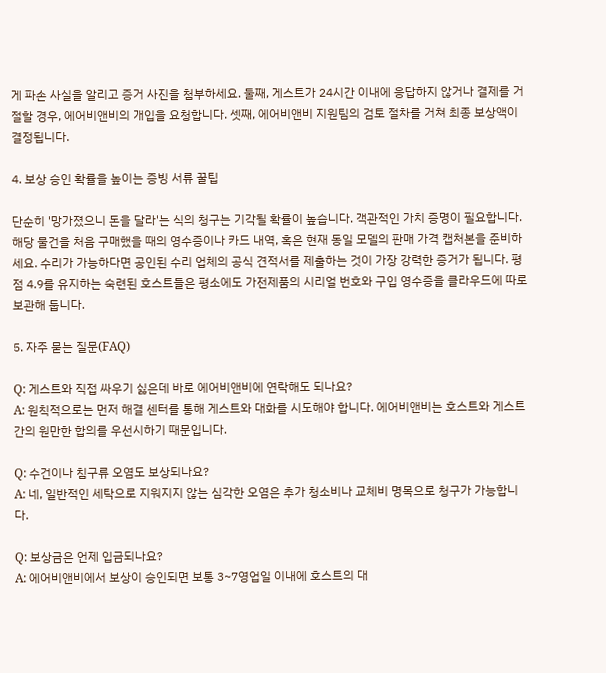게 파손 사실을 알리고 증거 사진을 첨부하세요. 둘째, 게스트가 24시간 이내에 응답하지 않거나 결제를 거절할 경우, 에어비앤비의 개입을 요청합니다. 셋째, 에어비앤비 지원팀의 검토 절차를 거쳐 최종 보상액이 결정됩니다.

4. 보상 승인 확률을 높이는 증빙 서류 꿀팁

단순히 '망가졌으니 돈을 달라'는 식의 청구는 기각될 확률이 높습니다. 객관적인 가치 증명이 필요합니다. 해당 물건을 처음 구매했을 때의 영수증이나 카드 내역, 혹은 현재 동일 모델의 판매 가격 캡처본을 준비하세요. 수리가 가능하다면 공인된 수리 업체의 공식 견적서를 제출하는 것이 가장 강력한 증거가 됩니다. 평점 4.9를 유지하는 숙련된 호스트들은 평소에도 가전제품의 시리얼 번호와 구입 영수증을 클라우드에 따로 보관해 둡니다.

5. 자주 묻는 질문(FAQ)

Q: 게스트와 직접 싸우기 싫은데 바로 에어비앤비에 연락해도 되나요?
A: 원칙적으로는 먼저 해결 센터를 통해 게스트와 대화를 시도해야 합니다. 에어비앤비는 호스트와 게스트 간의 원만한 합의를 우선시하기 때문입니다.

Q: 수건이나 침구류 오염도 보상되나요?
A: 네, 일반적인 세탁으로 지워지지 않는 심각한 오염은 추가 청소비나 교체비 명목으로 청구가 가능합니다.

Q: 보상금은 언제 입금되나요?
A: 에어비앤비에서 보상이 승인되면 보통 3~7영업일 이내에 호스트의 대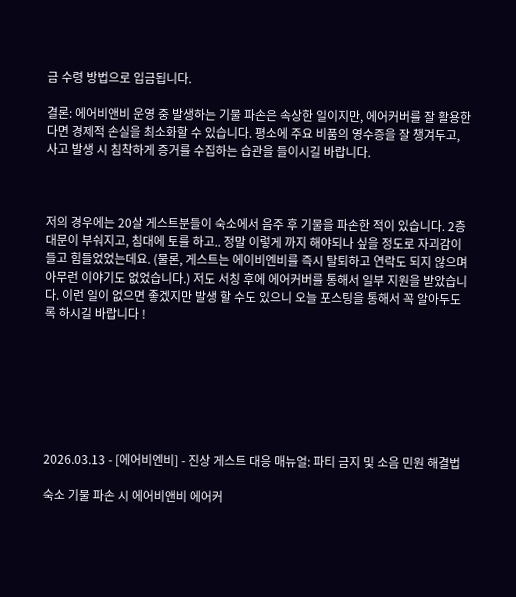금 수령 방법으로 입금됩니다.

결론: 에어비앤비 운영 중 발생하는 기물 파손은 속상한 일이지만, 에어커버를 잘 활용한다면 경제적 손실을 최소화할 수 있습니다. 평소에 주요 비품의 영수증을 잘 챙겨두고, 사고 발생 시 침착하게 증거를 수집하는 습관을 들이시길 바랍니다.



저의 경우에는 20살 게스트분들이 숙소에서 음주 후 기물을 파손한 적이 있습니다. 2층 대문이 부숴지고, 침대에 토를 하고.. 정말 이렇게 까지 해야되나 싶을 정도로 자괴감이 들고 힘들었었는데요. (물론, 게스트는 에이비엔비를 즉시 탈퇴하고 연락도 되지 않으며 아무런 이야기도 없었습니다.) 저도 서칭 후에 에어커버를 통해서 일부 지원을 받았습니다. 이런 일이 없으면 좋겠지만 발생 할 수도 있으니 오늘 포스팅을 통해서 꼭 알아두도록 하시길 바랍니다 !







2026.03.13 - [에어비엔비] - 진상 게스트 대응 매뉴얼: 파티 금지 및 소음 민원 해결법

숙소 기물 파손 시 에어비앤비 에어커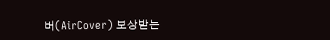버(AirCover) 보상받는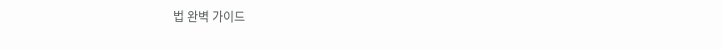법 완벽 가이드